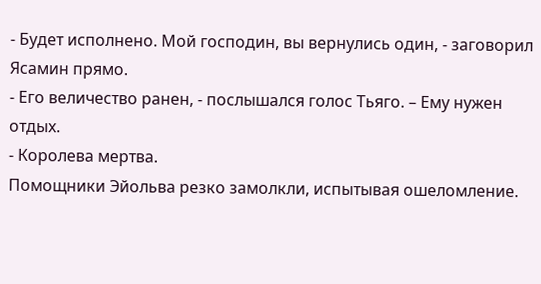- Будет исполнено. Мой господин, вы вернулись один, - заговорил Ясамин прямо.
- Его величество ранен, - послышался голос Тьяго. – Ему нужен отдых.
- Королева мертва.
Помощники Эйольва резко замолкли, испытывая ошеломление.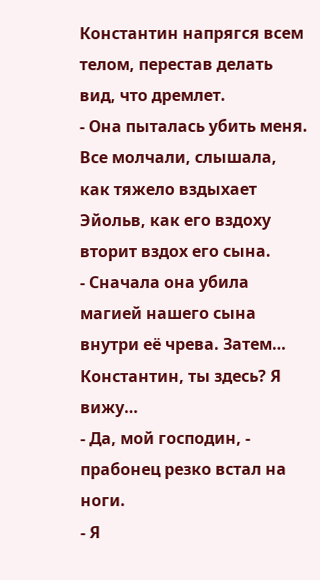Константин напрягся всем телом, перестав делать вид, что дремлет.
- Она пыталась убить меня.
Все молчали, слышала, как тяжело вздыхает Эйольв, как его вздоху вторит вздох его сына.
- Сначала она убила магией нашего сына внутри её чрева. Затем… Константин, ты здесь? Я вижу…
- Да, мой господин, - прабонец резко встал на ноги.
- Я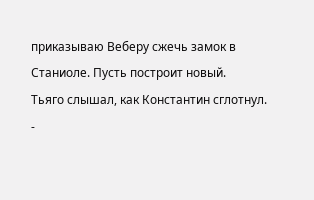приказываю Веберу сжечь замок в Станиоле. Пусть построит новый.
Тьяго слышал, как Константин сглотнул.
-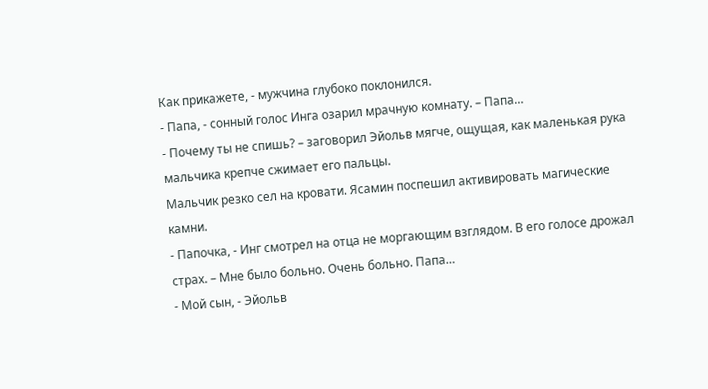Как прикажете, - мужчина глубоко поклонился.
- Папа, - сонный голос Инга озарил мрачную комнату. – Папа…
- Почему ты не спишь? – заговорил Эйольв мягче, ощущая, как маленькая рука мальчика крепче сжимает его пальцы.
Мальчик резко сел на кровати. Ясамин поспешил активировать магические камни.
- Папочка, - Инг смотрел на отца не моргающим взглядом. В его голосе дрожал страх. – Мне было больно. Очень больно. Папа…
- Мой сын, - Эйольв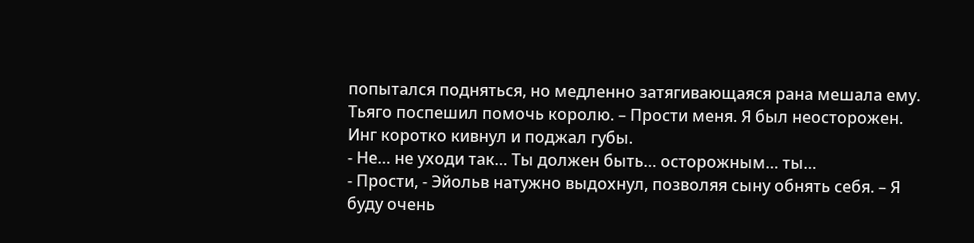попытался подняться, но медленно затягивающаяся рана мешала ему. Тьяго поспешил помочь королю. – Прости меня. Я был неосторожен.
Инг коротко кивнул и поджал губы.
- Не… не уходи так… Ты должен быть… осторожным… ты…
- Прости, - Эйольв натужно выдохнул, позволяя сыну обнять себя. – Я буду очень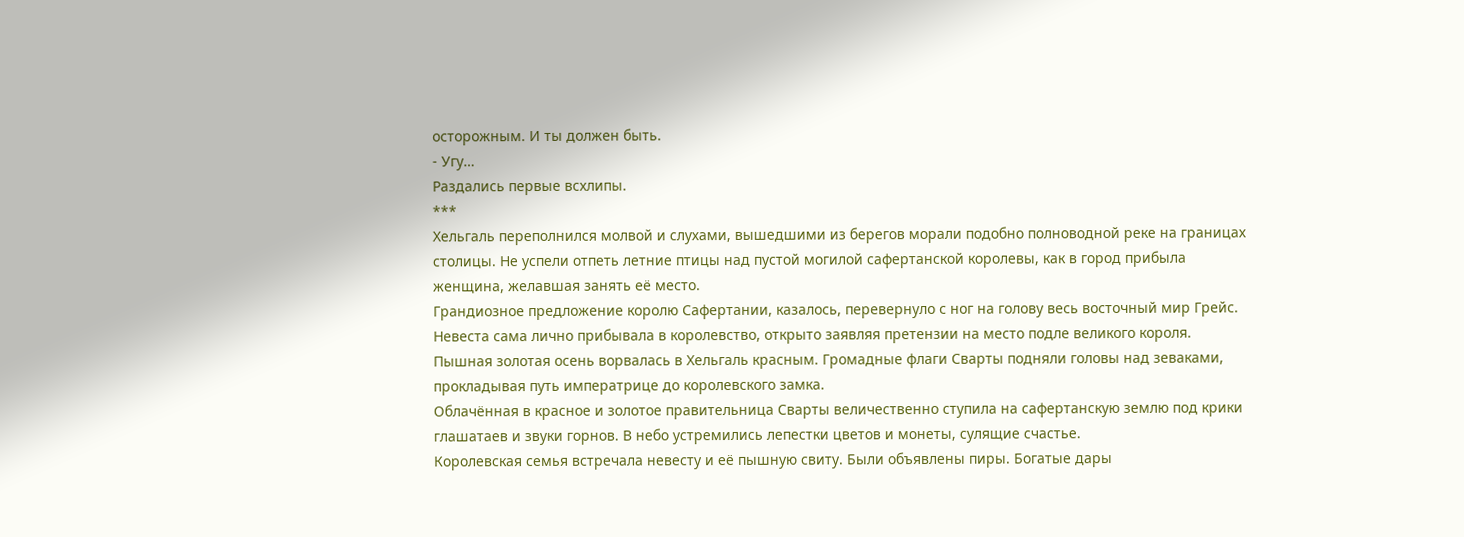осторожным. И ты должен быть.
- Угу…
Раздались первые всхлипы.
***
Хельгаль переполнился молвой и слухами, вышедшими из берегов морали подобно полноводной реке на границах столицы. Не успели отпеть летние птицы над пустой могилой сафертанской королевы, как в город прибыла женщина, желавшая занять её место.
Грандиозное предложение королю Сафертании, казалось, перевернуло с ног на голову весь восточный мир Грейс. Невеста сама лично прибывала в королевство, открыто заявляя претензии на место подле великого короля.
Пышная золотая осень ворвалась в Хельгаль красным. Громадные флаги Сварты подняли головы над зеваками, прокладывая путь императрице до королевского замка.
Облачённая в красное и золотое правительница Сварты величественно ступила на сафертанскую землю под крики глашатаев и звуки горнов. В небо устремились лепестки цветов и монеты, сулящие счастье.
Королевская семья встречала невесту и её пышную свиту. Были объявлены пиры. Богатые дары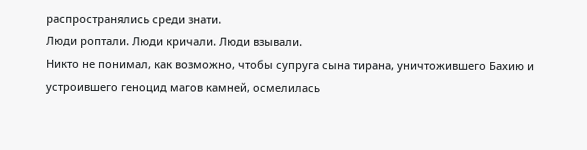распространялись среди знати.
Люди роптали. Люди кричали. Люди взывали.
Никто не понимал, как возможно, чтобы супруга сына тирана, уничтожившего Бахию и устроившего геноцид магов камней, осмелилась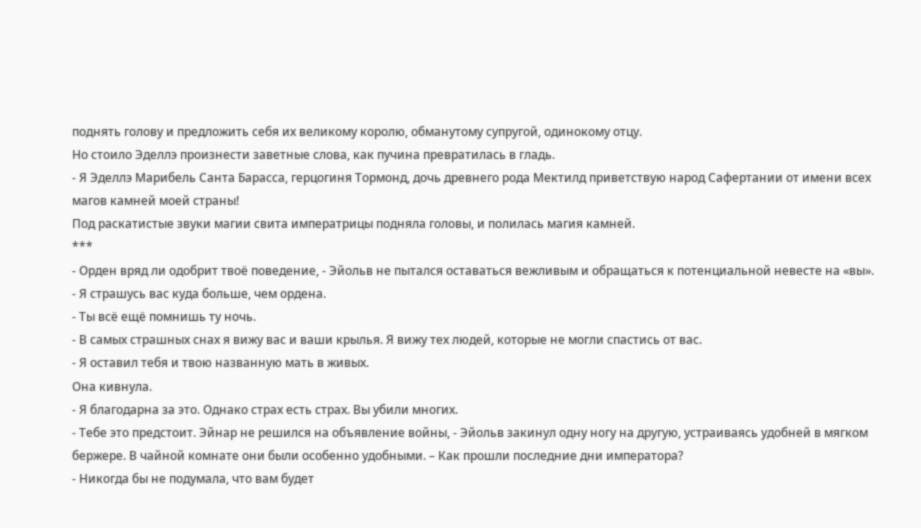поднять голову и предложить себя их великому королю, обманутому супругой, одинокому отцу.
Но стоило Эделлэ произнести заветные слова, как пучина превратилась в гладь.
- Я Эделлэ Марибель Санта Барасса, герцогиня Тормонд, дочь древнего рода Мектилд приветствую народ Сафертании от имени всех магов камней моей страны!
Под раскатистые звуки магии свита императрицы подняла головы, и полилась магия камней.
***
- Орден вряд ли одобрит твоё поведение, - Эйольв не пытался оставаться вежливым и обращаться к потенциальной невесте на «вы».
- Я страшусь вас куда больше, чем ордена.
- Ты всё ещё помнишь ту ночь.
- В самых страшных снах я вижу вас и ваши крылья. Я вижу тех людей, которые не могли спастись от вас.
- Я оставил тебя и твою названную мать в живых.
Она кивнула.
- Я благодарна за это. Однако страх есть страх. Вы убили многих.
- Тебе это предстоит. Эйнар не решился на объявление войны, - Эйольв закинул одну ногу на другую, устраиваясь удобней в мягком бержере. В чайной комнате они были особенно удобными. – Как прошли последние дни императора?
- Никогда бы не подумала, что вам будет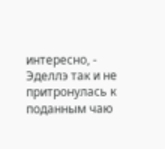интересно, - Эделлэ так и не притронулась к поданным чаю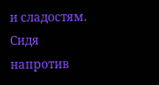и сладостям. Сидя напротив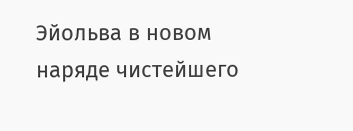Эйольва в новом наряде чистейшего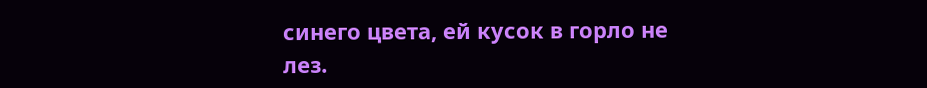синего цвета, ей кусок в горло не лез.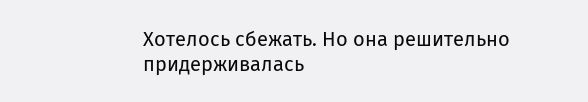Хотелось сбежать. Но она решительно придерживалась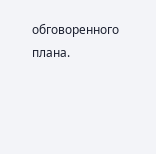обговоренного плана.